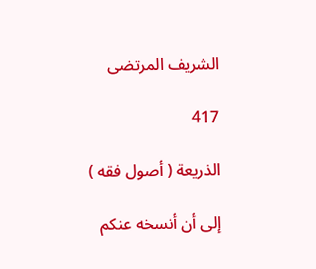الشريف المرتضى

417

الذريعة ( أصول فقه )

إلى أن أنسخه عنكم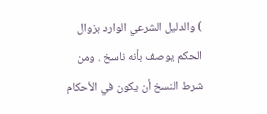) والدليل الشرعي الوارد بزوال الحكم يوصف بأنه ناسخ . ومن شرط النسخ أن يكون في الأحكام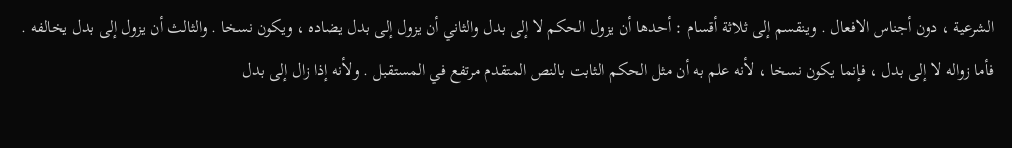الشرعية ، دون أجناس الافعال . وينقسم إلى ثلاثة أقسام : أحدها أن يزول الحكم لا إلى بدل والثاني أن يزول إلى بدل يضاده ، ويكون نسخا . والثالث أن يزول إلى بدل يخالفه . فأما زواله لا إلى بدل ، فإنما يكون نسخا ، لأنه علم به أن مثل الحكم الثابت بالنص المتقدم مرتفع في المستقبل . ولأنه إذا زال إلى بدل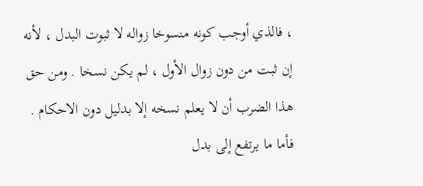، فالذي أوجب كونه منسوخا زواله لا ثبوت البدل ، لأنه إن ثبت من دون زوال الأول ، لم يكن نسخا . ومن حق هذا الضرب أن لا يعلم نسخه إلا بدليل دون الاحكام . فأما ما يرتفع إلى بدل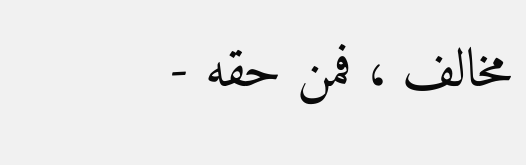مخالف ، فمن حقه -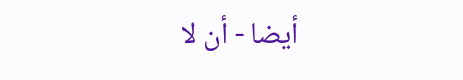أيضا - أن لا